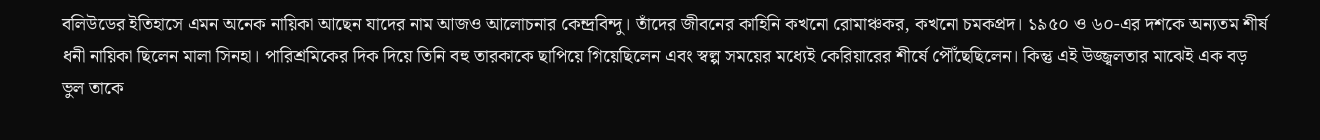বলিউডের ইতিহাসে এমন অনেক নায়িকা আছেন যাদের নাম আজও আলোচনার কেন্দ্রবিন্দু। তাঁদের জীবনের কাহিনি কখনো রোমাঞ্চকর, কখনো চমকপ্রদ। ১৯৫০ ও ৬০-এর দশকে অন্যতম শীর্ষ ধনী নায়িকা ছিলেন মালা সিনহা। পারিশ্রমিকের দিক দিয়ে তিনি বহু তারকাকে ছাপিয়ে গিয়েছিলেন এবং স্বল্প সময়ের মধ্যেই কেরিয়ারের শীর্ষে পৌঁছেছিলেন। কিন্তু এই উজ্জ্বলতার মাঝেই এক বড় ভুল তাকে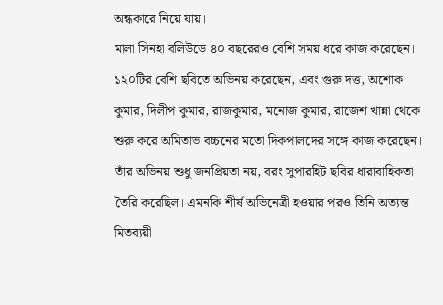অন্ধকারে নিয়ে যায়।
মালা সিনহা বলিউডে ৪০ বছরেরও বেশি সময় ধরে কাজ করেছেন। ১২০টির বেশি ছবিতে অভিনয় করেছেন, এবং গুরু দত্ত, অশোক কুমার, দিলীপ কুমার, রাজকুমার, মনোজ কুমার, রাজেশ খান্না থেকে শুরু করে অমিতাভ বচ্চনের মতো দিকপালদের সঙ্গে কাজ করেছেন। তাঁর অভিনয় শুধু জনপ্রিয়তা নয়, বরং সুপারহিট ছবির ধারাবাহিকতা তৈরি করেছিল। এমনকি শীর্ষ অভিনেত্রী হওয়ার পরও তিনি অত্যন্ত মিতব্যয়ী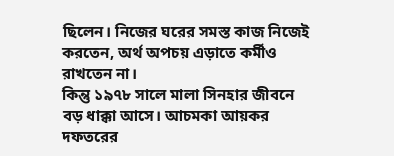ছিলেন। নিজের ঘরের সমস্ত কাজ নিজেই করতেন, অর্থ অপচয় এড়াতে কর্মীও রাখতেন না।
কিন্তু ১৯৭৮ সালে মালা সিনহার জীবনে বড় ধাক্কা আসে। আচমকা আয়কর দফতরের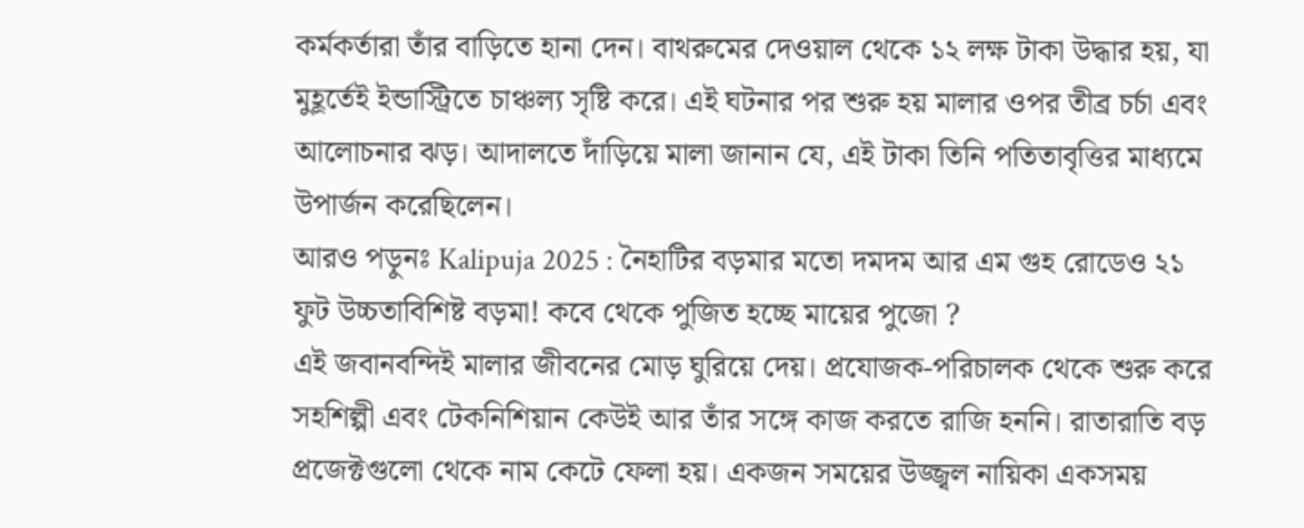কর্মকর্তারা তাঁর বাড়িতে হানা দেন। বাথরুমের দেওয়াল থেকে ১২ লক্ষ টাকা উদ্ধার হয়, যা মুহূর্তেই ইন্ডাস্ট্রিতে চাঞ্চল্য সৃষ্টি করে। এই ঘটনার পর শুরু হয় মালার ওপর তীব্র চর্চা এবং আলোচনার ঝড়। আদালতে দাঁড়িয়ে মালা জানান যে, এই টাকা তিনি পতিতাবৃত্তির মাধ্যমে উপার্জন করেছিলেন।
আরও পড়ুনঃ Kalipuja 2025 : নৈহাটির বড়মার মতো দমদম আর এম গুহ রোডেও ২১ ফুট উচ্চতাবিশিষ্ট বড়মা! কবে থেকে পুজিত হচ্ছে মায়ের পুজো ?
এই জবানবন্দিই মালার জীবনের মোড় ঘুরিয়ে দেয়। প্রযোজক-পরিচালক থেকে শুরু করে সহশিল্পী এবং টেকনিশিয়ান কেউই আর তাঁর সঙ্গে কাজ করতে রাজি হননি। রাতারাতি বড় প্রজেক্টগুলো থেকে নাম কেটে ফেলা হয়। একজন সময়ের উজ্জ্বল নায়িকা একসময়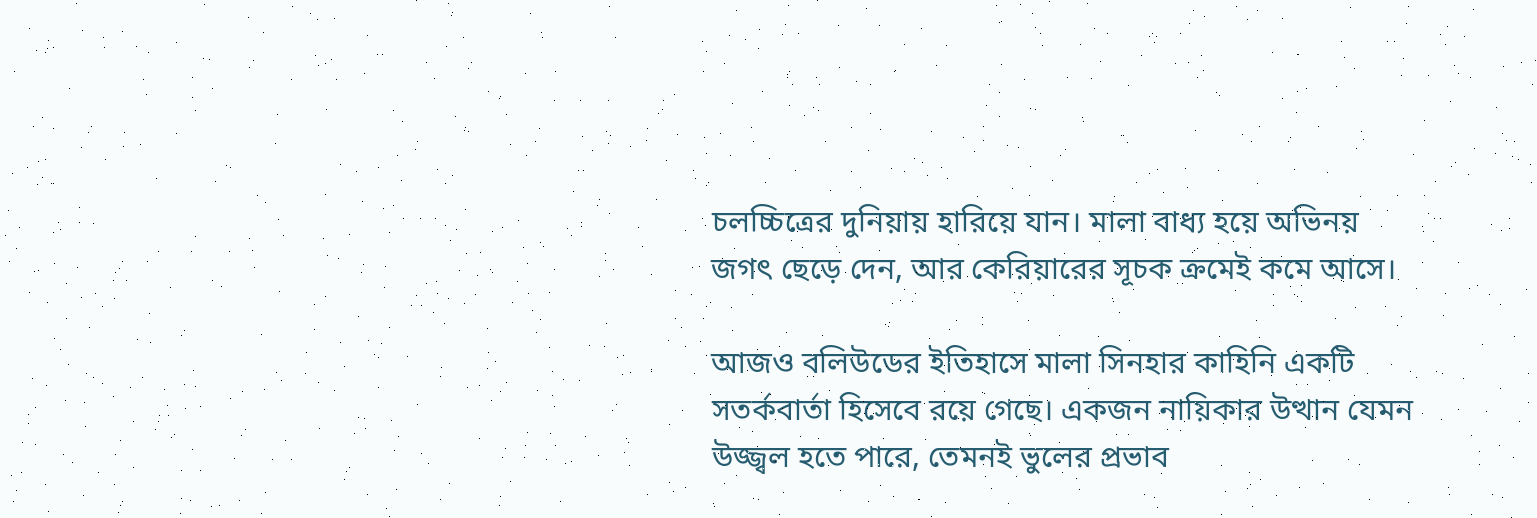চলচ্চিত্রের দুনিয়ায় হারিয়ে যান। মালা বাধ্য হয়ে অভিনয় জগৎ ছেড়ে দেন, আর কেরিয়ারের সূচক ক্রমেই কমে আসে।

আজও বলিউডের ইতিহাসে মালা সিনহার কাহিনি একটি সতর্কবার্তা হিসেবে রয়ে গেছে। একজন নায়িকার উত্থান যেমন উজ্জ্বল হতে পারে, তেমনই ভুলের প্রভাব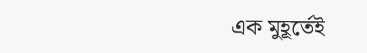এক মুহূর্তেই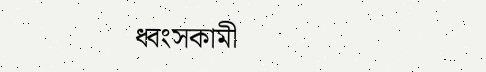ধ্বংসকামী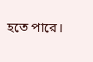হতে পারে।